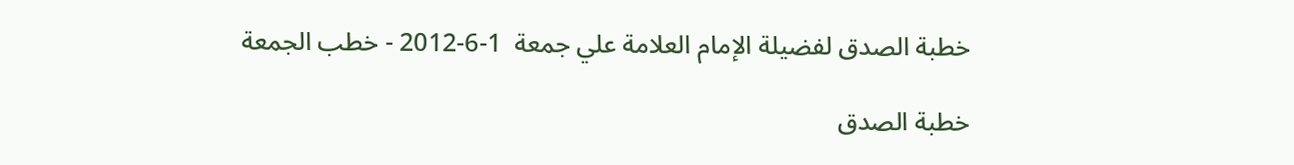خطبة الصدق لفضيلة الإمام العلامة علي جمعة  1-6-2012 - خطب الجمعة

خطبة الصدق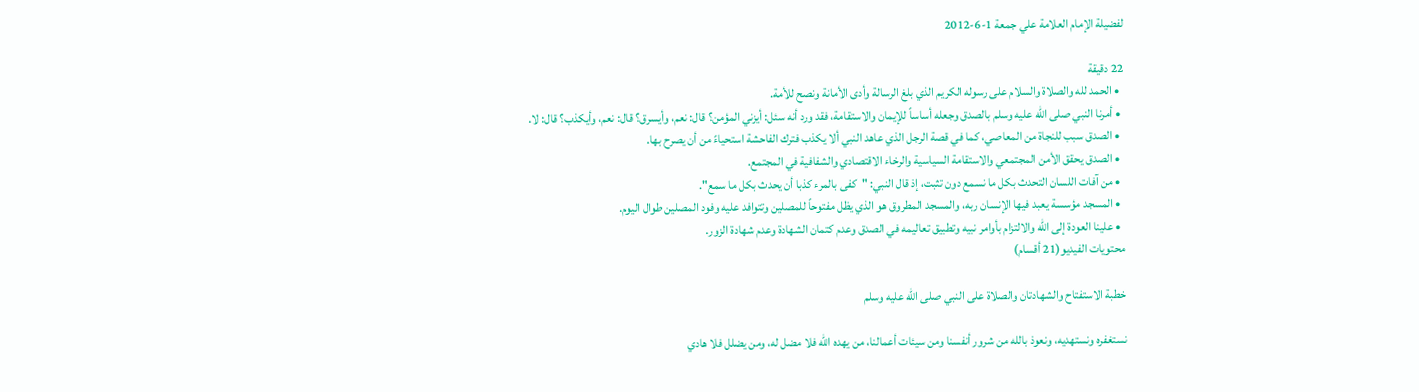لفضيلة الإمام العلامة علي جمعة 1-6-2012

22 دقيقة
  • الحمد لله والصلاة والسلام على رسوله الكريم الذي بلغ الرسالة وأدى الأمانة ونصح للأمة.
  • أمرنا النبي صلى الله عليه وسلم بالصدق وجعله أساساً للإيمان والاستقامة، فقد ورد أنه سئل: أيزني المؤمن؟ قال: نعم، وأيسرق؟ قال: نعم، وأيكذب؟ قال: لا.
  • الصدق سبب للنجاة من المعاصي، كما في قصة الرجل الذي عاهد النبي ألا يكذب فترك الفاحشة استحياءً من أن يصرح بها.
  • الصدق يحقق الأمن المجتمعي والاستقامة السياسية والرخاء الاقتصادي والشفافية في المجتمع.
  • من آفات اللسان التحدث بكل ما نسمع دون تثبت، إذ قال النبي: "كفى بالمرء كذبا أن يحدث بكل ما سمع".
  • المسجد مؤسسة يعبد فيها الإنسان ربه، والمسجد المطروق هو الذي يظل مفتوحاً للمصلين وتتوافد عليه وفود المصلين طوال اليوم.
  • علينا العودة إلى الله والالتزام بأوامر نبيه وتطبيق تعاليمه في الصدق وعدم كتمان الشهادة وعدم شهادة الزور.
محتويات الفيديو(21 أقسام)

خطبة الاستفتاح والشهادتان والصلاة على النبي صلى الله عليه وسلم

نستغفره ونستهديه، ونعوذ بالله من شرور أنفسنا ومن سيئات أعمالنا، من يهده الله فلا مضل له، ومن يضلل فلا هادي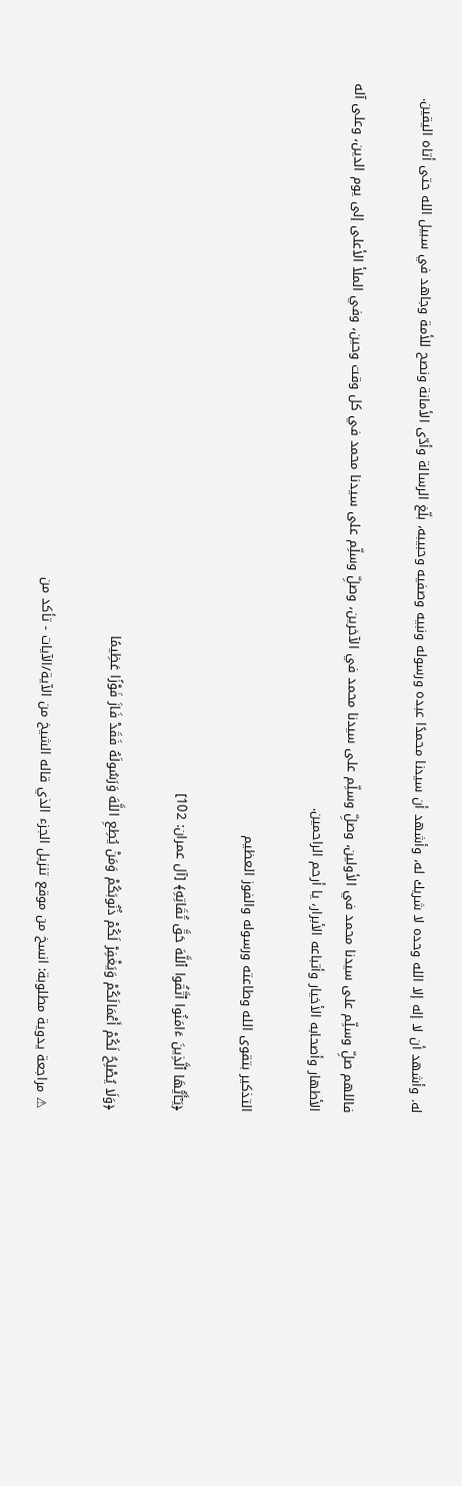له. وأشهد أن لا إله إلا الله وحده لا شريك له، وأشهد أن سيدنا محمدًا عبده ورسوله ونبيه وصفيه وحبيبه، بلّغ الرسالة وأدّى الأمانة ونصح للأمة وجاهد في سبيل الله حتى أتاه اليقين.

فاللهم صلِّ وسلِّم على سيدنا محمد في الأولين، وصلِّ وسلِّم على سيدنا محمد في الآخرين، وصلِّ وسلِّم على سيدنا محمد في كل وقت وحين، وفي الملأ الأعلى إلى يوم الدين، وعلى آله الأطهار وأصحابه الأخيار وأتباعه الأبرار، يا أرحم الراحمين.

التذكير بتقوى الله وطاعته ورسوله والفوز العظيم

﴿يَـٰٓأَيُّهَا ٱلَّذِينَ ءَامَنُوا ٱتَّقُوا ٱللَّهَ حَقَّ تُقَاتِهِ﴾ [آل عمران: 102]

﴿وَلَا يُصْلِحُ لَكُمْ أَعْمَالَكُمْ وَيَغْفِرْ لَكُمْ ذُنُوبَكُمْ وَمَنْ يُطِعِ اللَّهَ وَرَسُولَهُ فَقَدْ فَازَ فَوْزًا عَظِيمًا

⚠ مراجعة يدوية مطلوبة: انسخ من موقع تنزيل الجزء الذي قاله الشيخ من الآية/الآيات - تأكد من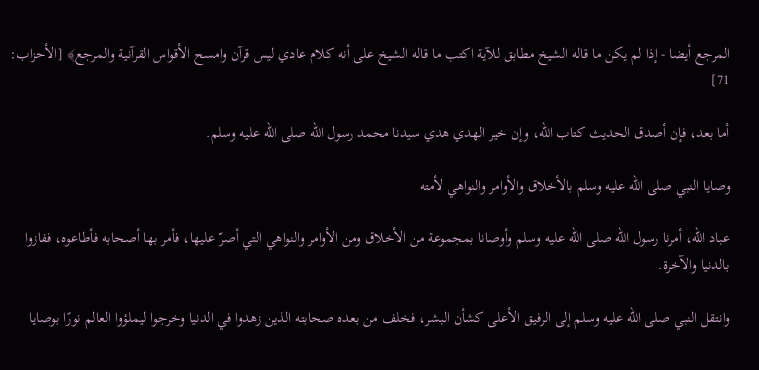المرجع أيضا - إذا لم يكن ما قاله الشيخ مطابق للآية اكتب ما قاله الشيخ على أنه كلام عادي ليس قرآن وامسح الأقواس القرآنية والمرجع﴾ [الأحزاب: 71]

أما بعد، فإن أصدق الحديث كتاب الله، وإن خير الهدي هدي سيدنا محمد رسول الله صلى الله عليه وسلم.

وصايا النبي صلى الله عليه وسلم بالأخلاق والأوامر والنواهي لأمته

عباد الله، أمرنا رسول الله صلى الله عليه وسلم وأوصانا بمجموعة من الأخلاق ومن الأوامر والنواهي التي أصرّ عليها، فأمر بها أصحابه فأطاعوه، ففازوا بالدنيا والآخرة.

وانتقل النبي صلى الله عليه وسلم إلى الرفيق الأعلى كشأن البشر، فخلف من بعده صحابته الذين زهدوا في الدنيا وخرجوا ليملؤوا العالم نورًا بوصايا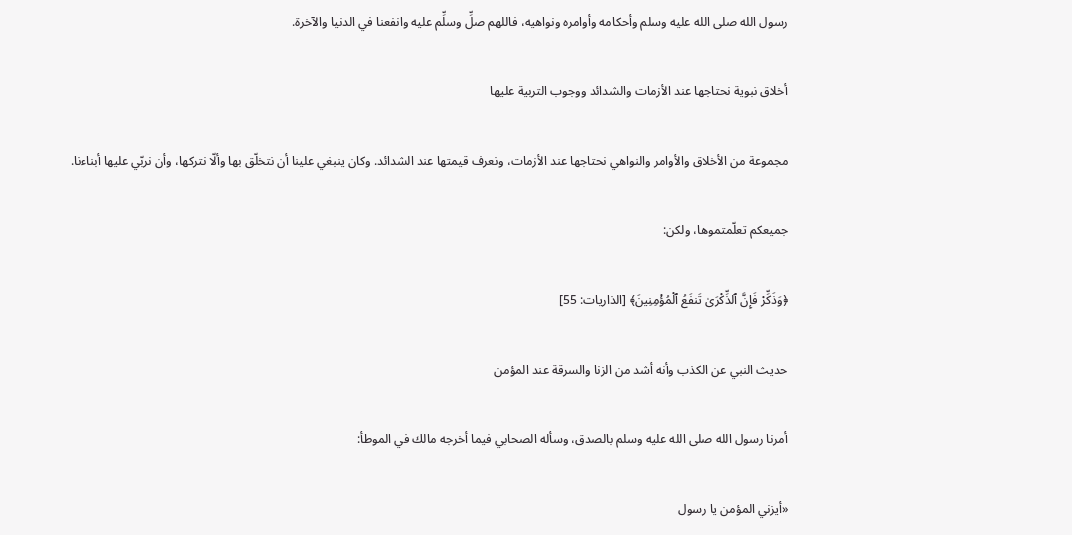رسول الله صلى الله عليه وسلم وأحكامه وأوامره ونواهيه، فاللهم صلِّ وسلِّم عليه وانفعنا في الدنيا والآخرة.

أخلاق نبوية نحتاجها عند الأزمات والشدائد ووجوب التربية عليها

مجموعة من الأخلاق والأوامر والنواهي نحتاجها عند الأزمات، ونعرف قيمتها عند الشدائد. وكان ينبغي علينا أن نتخلّق بها وألّا نتركها، وأن نربّي عليها أبناءنا.

جميعكم تعلّمتموها، ولكن:

﴿وَذَكِّرْ فَإِنَّ ٱلذِّكْرَىٰ تَنفَعُ ٱلْمُؤْمِنِينَ﴾ [الذاريات: 55]

حديث النبي عن الكذب وأنه أشد من الزنا والسرقة عند المؤمن

أمرنا رسول الله صلى الله عليه وسلم بالصدق، وسأله الصحابي فيما أخرجه مالك في الموطأ:

«أيزني المؤمن يا رسول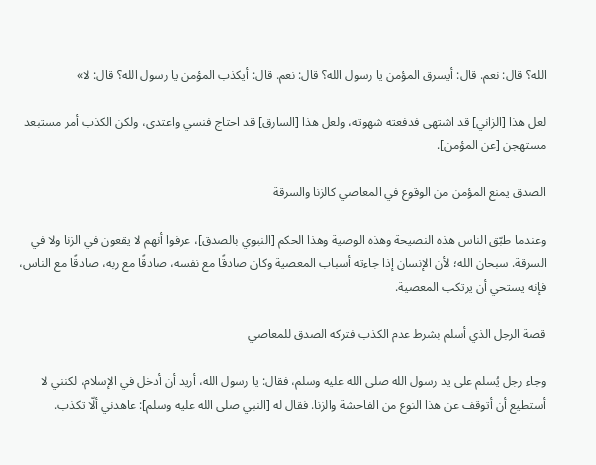الله؟ قال: نعم. قال: أيسرق المؤمن يا رسول الله؟ قال: نعم. قال: أيكذب المؤمن يا رسول الله؟ قال: لا»

لعل هذا [الزاني] قد اشتهى فدفعته شهوته، ولعل هذا [السارق] قد احتاج فنسي واعتدى، ولكن الكذب أمر مستبعد مستهجن [عن المؤمن].

الصدق يمنع المؤمن من الوقوع في المعاصي كالزنا والسرقة

وعندما طبّق الناس هذه النصيحة وهذه الوصية وهذا الحكم [النبوي بالصدق]، عرفوا أنهم لا يقعون في الزنا ولا في السرقة. سبحان الله؛ لأن الإنسان إذا جاءته أسباب المعصية وكان صادقًا مع نفسه، صادقًا مع ربه، صادقًا مع الناس، فإنه يستحي أن يرتكب المعصية.

قصة الرجل الذي أسلم بشرط عدم الكذب فتركه الصدق للمعاصي

وجاء رجل يُسلم على يد رسول الله صلى الله عليه وسلم، فقال: يا رسول الله، أريد أن أدخل في الإسلام، لكنني لا أستطيع أن أتوقف عن هذا النوع من الفاحشة والزنا. فقال له [النبي صلى الله عليه وسلم]: عاهدني ألّا تكذب.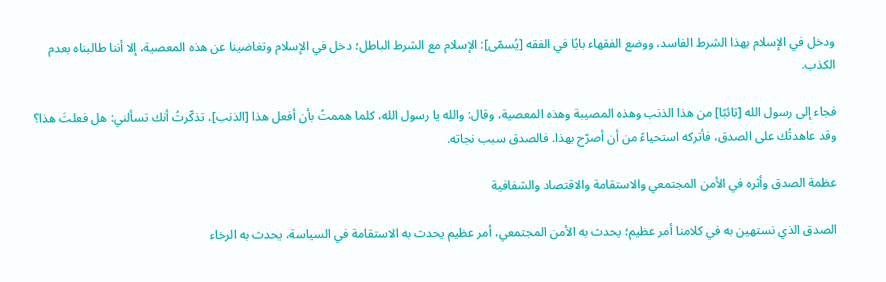ودخل في الإسلام بهذا الشرط الفاسد، ووضع الفقهاء بابًا في الفقه [يُسمّى]: الإسلام مع الشرط الباطل؛ دخل في الإسلام وتغاضينا عن هذه المعصية، إلا أننا طالبناه بعدم الكذب.

فجاء إلى رسول الله [تائبًا] من هذا الذنب وهذه المصيبة وهذه المعصية، وقال: والله يا رسول الله، كلما هممتُ بأن أفعل هذا [الذنب]، تذكّرتُ أنك تسألني: هل فعلتَ هذا؟ وقد عاهدتُك على الصدق، فأتركه استحياءً من أن أصرّح بهذا. فالصدق سبب نجاته.

عظمة الصدق وأثره في الأمن المجتمعي والاستقامة والاقتصاد والشفافية

الصدق الذي نستهين به في كلامنا أمر عظيم؛ يحدث به الأمن المجتمعي، أمر عظيم يحدث به الاستقامة في السياسة، يحدث به الرخاء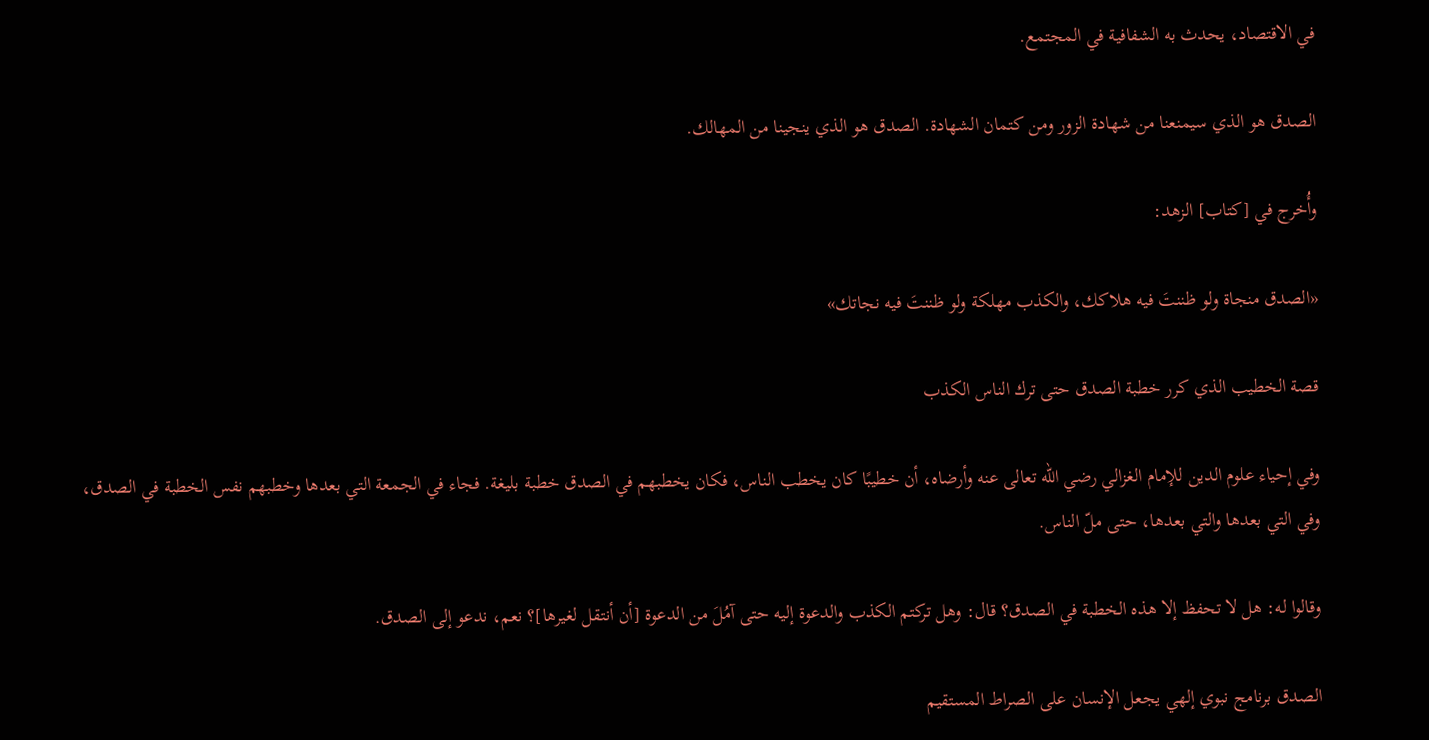في الاقتصاد، يحدث به الشفافية في المجتمع.

الصدق هو الذي سيمنعنا من شهادة الزور ومن كتمان الشهادة. الصدق هو الذي ينجينا من المهالك.

وأُخرج في [كتاب] الزهد:

«الصدق منجاة ولو ظننتَ فيه هلاكك، والكذب مهلكة ولو ظننتَ فيه نجاتك»

قصة الخطيب الذي كرر خطبة الصدق حتى ترك الناس الكذب

وفي إحياء علوم الدين للإمام الغزالي رضي الله تعالى عنه وأرضاه، أن خطيبًا كان يخطب الناس، فكان يخطبهم في الصدق خطبة بليغة. فجاء في الجمعة التي بعدها وخطبهم نفس الخطبة في الصدق، وفي التي بعدها والتي بعدها، حتى ملّ الناس.

وقالوا له: هل لا تحفظ إلا هذه الخطبة في الصدق؟ قال: وهل تركتم الكذب والدعوة إليه حتى آمُلَ من الدعوة [أن أنتقل لغيرها]؟ نعم، ندعو إلى الصدق.

الصدق برنامج نبوي إلهي يجعل الإنسان على الصراط المستقيم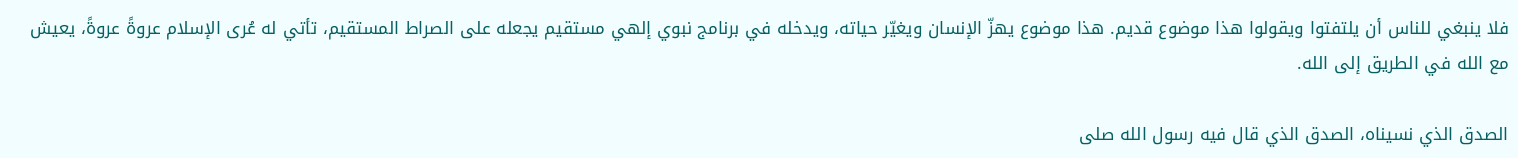فلا ينبغي للناس أن يلتفتوا ويقولوا هذا موضوع قديم. هذا موضوع يهزّ الإنسان ويغيّر حياته، ويدخله في برنامج نبوي إلهي مستقيم يجعله على الصراط المستقيم، تأتي له عُرى الإسلام عروةً عروةً، يعيش مع الله في الطريق إلى الله.

الصدق الذي نسيناه، الصدق الذي قال فيه رسول الله صلى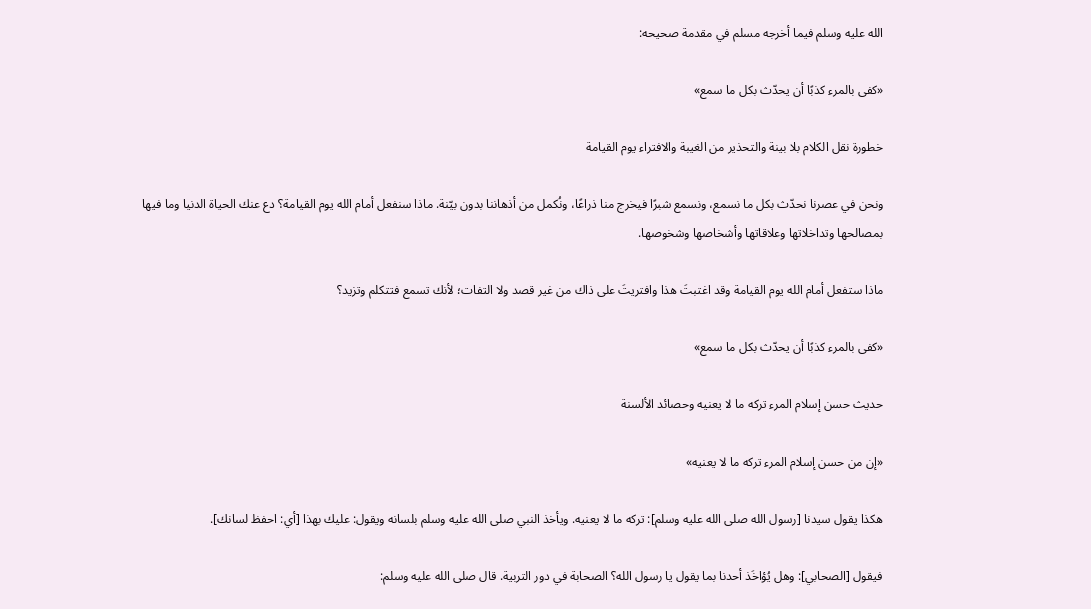الله عليه وسلم فيما أخرجه مسلم في مقدمة صحيحه:

«كفى بالمرء كذبًا أن يحدّث بكل ما سمع»

خطورة نقل الكلام بلا بينة والتحذير من الغيبة والافتراء يوم القيامة

ونحن في عصرنا نحدّث بكل ما نسمع، ونسمع شبرًا فيخرج منا ذراعًا، ونُكمل من أذهاننا بدون بيّنة. ماذا سنفعل أمام الله يوم القيامة؟ دع عنك الحياة الدنيا وما فيها بمصالحها وتداخلاتها وعلاقاتها وأشخاصها وشخوصها.

ماذا ستفعل أمام الله يوم القيامة وقد اغتبتَ هذا وافتريتَ على ذاك من غير قصد ولا التفات؛ لأنك تسمع فتتكلم وتزيد؟

«كفى بالمرء كذبًا أن يحدّث بكل ما سمع»

حديث حسن إسلام المرء تركه ما لا يعنيه وحصائد الألسنة

«إن من حسن إسلام المرء تركه ما لا يعنيه»

هكذا يقول سيدنا [رسول الله صلى الله عليه وسلم]: تركه ما لا يعنيه. ويأخذ النبي صلى الله عليه وسلم بلسانه ويقول: عليك بهذا [أي: احفظ لسانك].

فيقول [الصحابي]: وهل يُؤاخَذ أحدنا بما يقول يا رسول الله؟ الصحابة في دور التربية. قال صلى الله عليه وسلم: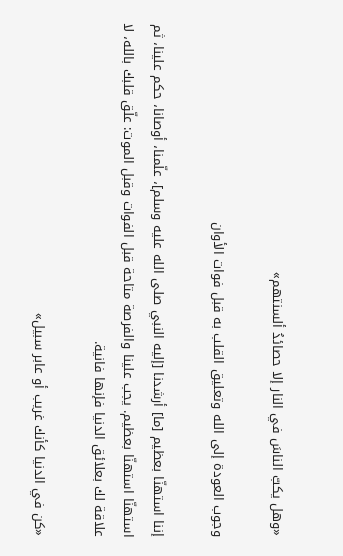«وهل يكبّ الناسَ في النار إلا حصائدُ ألسنتهم»

وجوب العودة إلى الله وتعليق القلب به قبل فوات الأوان

إننا استهنّا بعظيم [ما] أرشدنا [إليه النبي صلى الله عليه وسلم]، علّمنا، أوصانا، حكم علينا، ثم استهنّا استهنّا بعظيم. يجب علينا والفرصة متاحة قبل الفوات وقبل الموت: علّق قلبك بالله، لا علاقة لك بعلائق الدنيا فإنها فانية.

«كن في الدنيا كأنك غريب أو عابر سبيل»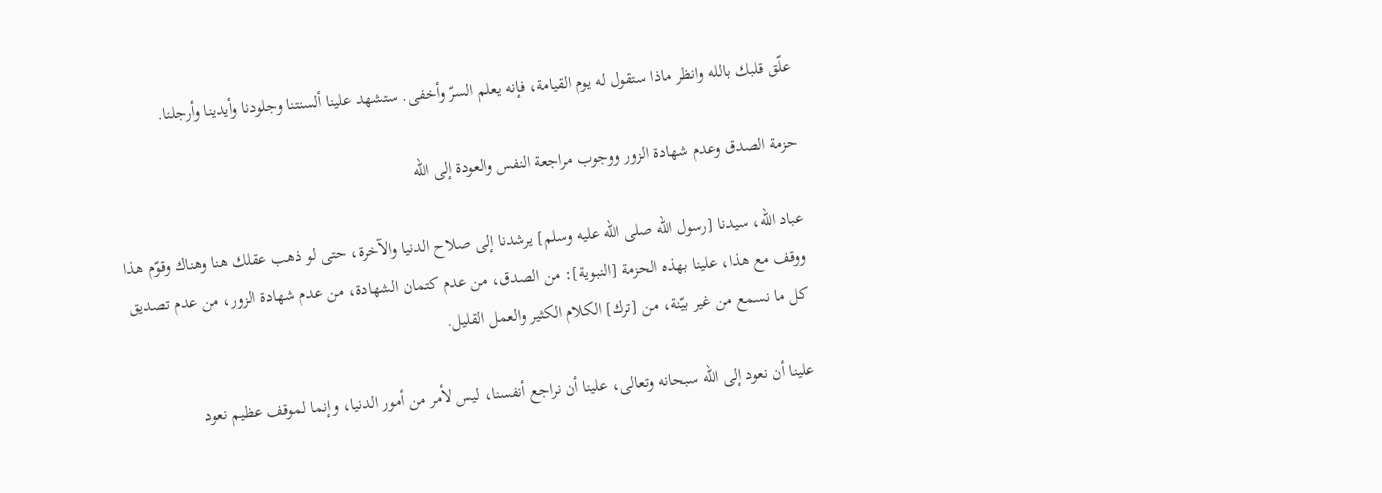علّق قلبك بالله وانظر ماذا ستقول له يوم القيامة، فإنه يعلم السرّ وأخفى. ستشهد علينا ألسنتنا وجلودنا وأيدينا وأرجلنا.

حزمة الصدق وعدم شهادة الزور ووجوب مراجعة النفس والعودة إلى الله

عباد الله، سيدنا [رسول الله صلى الله عليه وسلم] يرشدنا إلى صلاح الدنيا والآخرة، حتى لو ذهب عقلك هنا وهناك وقوّم هذا ووقف مع هذا، علينا بهذه الحزمة [النبوية]: من الصدق، من عدم كتمان الشهادة، من عدم شهادة الزور، من عدم تصديق كل ما نسمع من غير بيّنة، من [ترك] الكلام الكثير والعمل القليل.

علينا أن نعود إلى الله سبحانه وتعالى، علينا أن نراجع أنفسنا، ليس لأمر من أمور الدنيا، وإنما لموقف عظيم نعود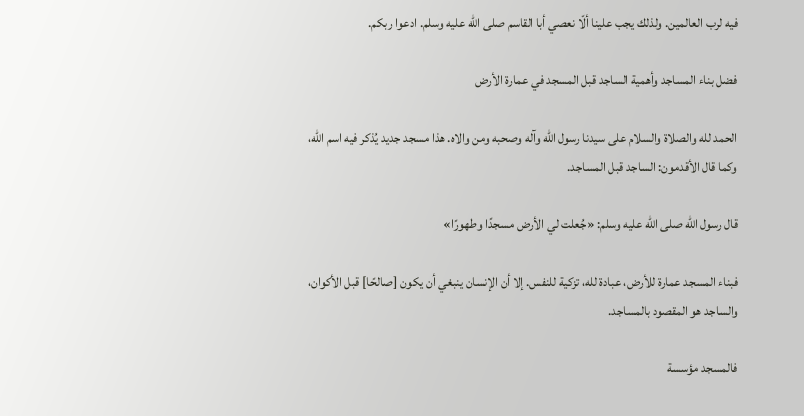فيه لرب العالمين. ولذلك يجب علينا ألّا نعصي أبا القاسم صلى الله عليه وسلم. ادعوا ربكم.

فضل بناء المساجد وأهمية الساجد قبل المسجد في عمارة الأرض

الحمد لله والصلاة والسلام على سيدنا رسول الله وآله وصحبه ومن والاه. هذا مسجد جديد يُذكر فيه اسم الله، وكما قال الأقدمون: الساجد قبل المساجد.

قال رسول الله صلى الله عليه وسلم: «جُعلت لي الأرض مسجدًا وطهورًا»

فبناء المسجد عمارة للأرض، عبادة لله، تزكية للنفس. إلا أن الإنسان ينبغي أن يكون [صالحًا] قبل الأكوان، والساجد هو المقصود بالمساجد.

فالمسجد مؤسسة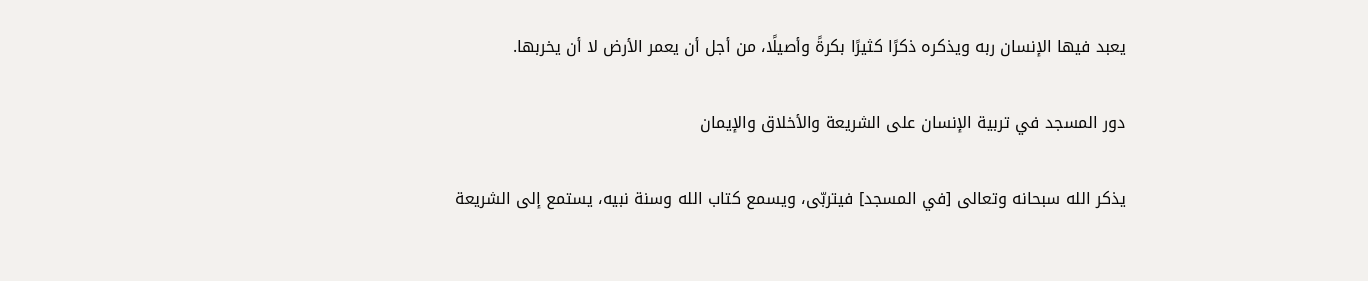يعبد فيها الإنسان ربه ويذكره ذكرًا كثيرًا بكرةً وأصيلًا، من أجل أن يعمر الأرض لا أن يخربها.

دور المسجد في تربية الإنسان على الشريعة والأخلاق والإيمان

يذكر الله سبحانه وتعالى [في المسجد] فيتربّى، ويسمع كتاب الله وسنة نبيه، يستمع إلى الشريعة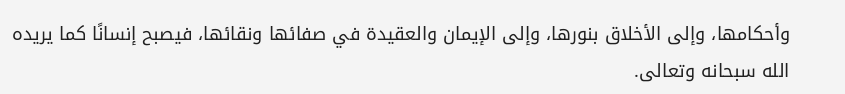وأحكامها، وإلى الأخلاق بنورها، وإلى الإيمان والعقيدة في صفائها ونقائها، فيصبح إنسانًا كما يريده الله سبحانه وتعالى.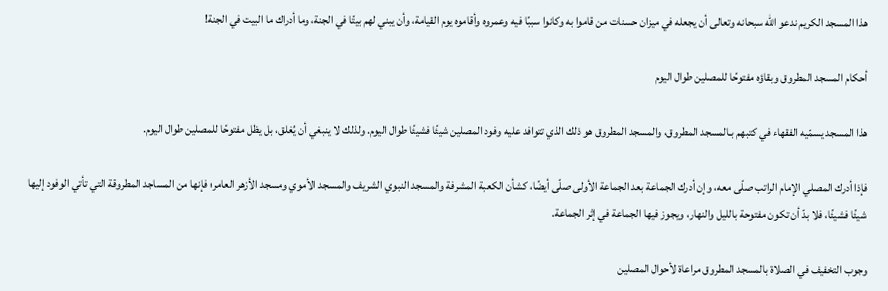هذا المسجد الكريم ندعو الله سبحانه وتعالى أن يجعله في ميزان حسنات من قاموا به وكانوا سببًا فيه وعمروه وأقاموه يوم القيامة، وأن يبني لهم بيتًا في الجنة، وما أدراك ما البيت في الجنة!

أحكام المسجد المطروق وبقاؤه مفتوحًا للمصلين طوال اليوم

هذا المسجد يسمّيه الفقهاء في كتبهم بـالمسجد المطروق، والمسجد المطروق هو ذلك الذي تتوافد عليه وفود المصلين شيئًا فشيئًا طوال اليوم. ولذلك لا ينبغي أن يُغلق، بل يظل مفتوحًا للمصلين طوال اليوم.

فإذا أدرك المصلي الإمام الراتب صلّى معه، وإن أدرك الجماعة بعد الجماعة الأولى صلّى أيضًا، كشأن الكعبة المشرفة والمسجد النبوي الشريف والمسجد الأموي ومسجد الأزهر العامر؛ فإنها من المساجد المطروقة التي تأتي الوفود إليها شيئًا فشيئًا، فلا بدّ أن تكون مفتوحة بالليل والنهار، ويجوز فيها الجماعة في إثر الجماعة.

وجوب التخفيف في الصلاة بالمسجد المطروق مراعاة لأحوال المصلين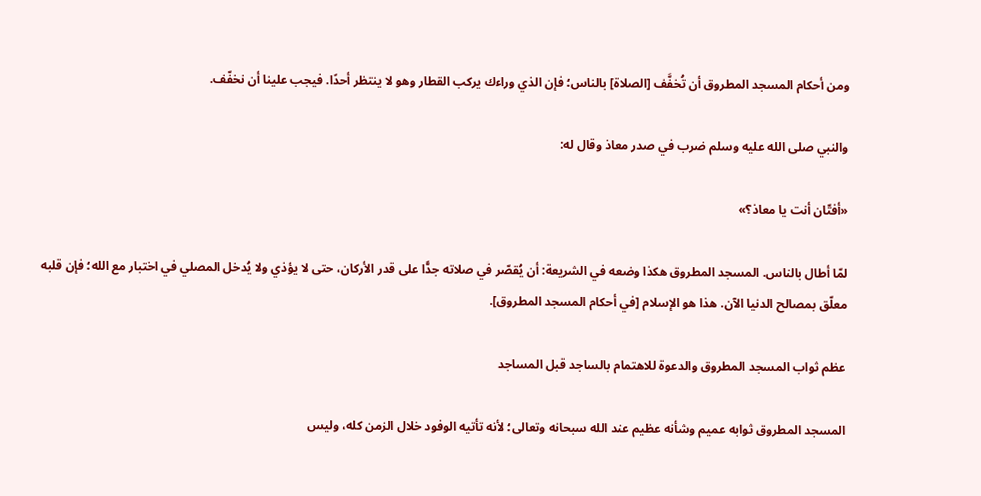ومن أحكام المسجد المطروق أن تُخفَّف [الصلاة] بالناس؛ فإن الذي وراءك يركب القطار وهو لا ينتظر أحدًا. فيجب علينا أن نخفّف.

والنبي صلى الله عليه وسلم ضرب في صدر معاذ وقال له:

«أفتّان أنت يا معاذ؟»

لمّا أطال بالناس. المسجد المطروق هكذا وضعه في الشريعة: أن يُقصّر في صلاته جدًّا على قدر الأركان، حتى لا يؤذي ولا يُدخل المصلي في اختبار مع الله؛ فإن قلبه معلّق بمصالح الدنيا الآن. هذا هو الإسلام [في أحكام المسجد المطروق].

عظم ثواب المسجد المطروق والدعوة للاهتمام بالساجد قبل المساجد

المسجد المطروق ثوابه عميم وشأنه عظيم عند الله سبحانه وتعالى؛ لأنه تأتيه الوفود خلال الزمن كله، وليس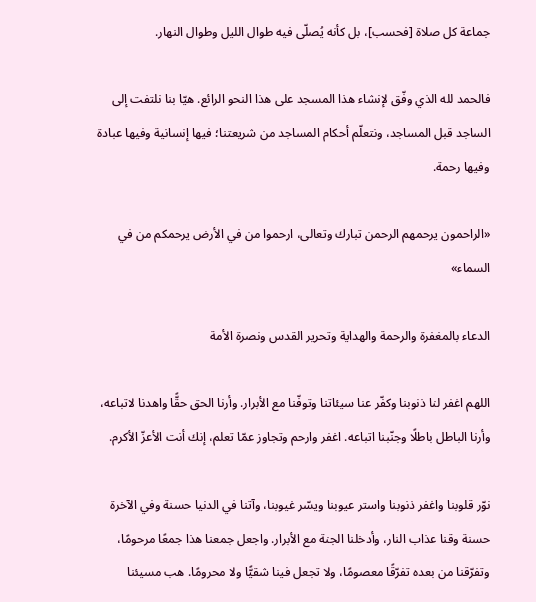جماعة كل صلاة [فحسب]، بل كأنه يُصلّى فيه طوال الليل وطوال النهار.

فالحمد لله الذي وفّق لإنشاء هذا المسجد على هذا النحو الرائع. هيّا بنا نلتفت إلى الساجد قبل المساجد، ونتعلّم أحكام المساجد من شريعتنا؛ فيها إنسانية وفيها عبادة وفيها رحمة.

«الراحمون يرحمهم الرحمن تبارك وتعالى، ارحموا من في الأرض يرحمكم من في السماء»

الدعاء بالمغفرة والرحمة والهداية وتحرير القدس ونصرة الأمة

اللهم اغفر لنا ذنوبنا وكفّر عنا سيئاتنا وتوفّنا مع الأبرار. وأرنا الحق حقًّا واهدنا لاتباعه، وأرنا الباطل باطلًا وجنّبنا اتباعه. اغفر وارحم وتجاوز عمّا تعلم، إنك أنت الأعزّ الأكرم.

نوّر قلوبنا واغفر ذنوبنا واستر عيوبنا ويسّر غيوبنا، وآتنا في الدنيا حسنة وفي الآخرة حسنة وقنا عذاب النار، وأدخلنا الجنة مع الأبرار. واجعل جمعنا هذا جمعًا مرحومًا، وتفرّقنا من بعده تفرّقًا معصومًا، ولا تجعل فينا شقيًّا ولا محرومًا. هب مسيئنا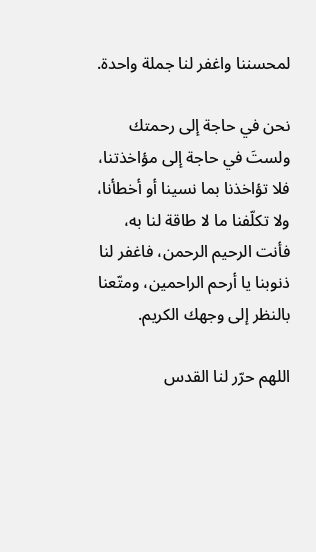لمحسننا واغفر لنا جملة واحدة.

نحن في حاجة إلى رحمتك ولستَ في حاجة إلى مؤاخذتنا، فلا تؤاخذنا بما نسينا أو أخطأنا، ولا تكلّفنا ما لا طاقة لنا به، فأنت الرحيم الرحمن، فاغفر لنا ذنوبنا يا أرحم الراحمين، ومتّعنا بالنظر إلى وجهك الكريم.

اللهم حرّر لنا القدس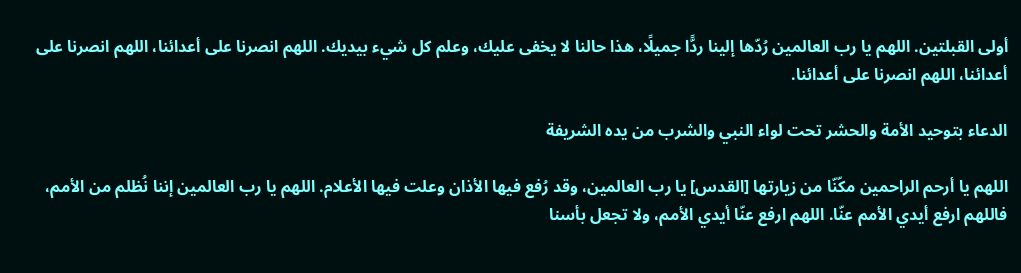أولى القبلتين. اللهم يا رب العالمين رُدّها إلينا ردًّا جميلًا، هذا حالنا لا يخفى عليك، وعلم كل شيء بيديك. اللهم انصرنا على أعدائنا، اللهم انصرنا على أعدائنا، اللهم انصرنا على أعدائنا.

الدعاء بتوحيد الأمة والحشر تحت لواء النبي والشرب من يده الشريفة

اللهم يا أرحم الراحمين مكّنّا من زيارتها [القدس] يا رب العالمين، وقد رُفع فيها الأذان وعلت فيها الأعلام. اللهم يا رب العالمين إننا نُظلم من الأمم، فاللهم ارفع أيدي الأمم عنّا. اللهم ارفع عنّا أيدي الأمم، ولا تجعل بأسنا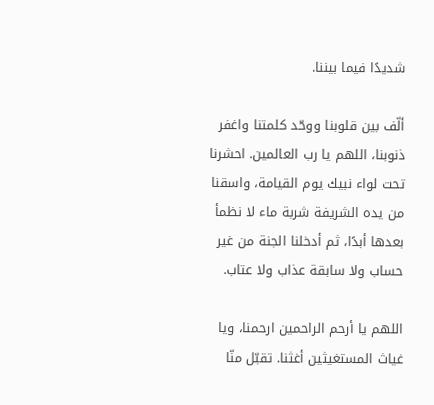شديدًا فيما بيننا.

ألّف بين قلوبنا ووحّد كلمتنا واغفر ذنوبنا، اللهم يا رب العالمين. احشرنا تحت لواء نبيك يوم القيامة، واسقنا من يده الشريفة شربة ماء لا نظمأ بعدها أبدًا، ثم أدخلنا الجنة من غير حساب ولا سابقة عذاب ولا عتاب.

اللهم يا أرحم الراحمين ارحمنا، ويا غياث المستغيثين أغثنا. تقبّل منّا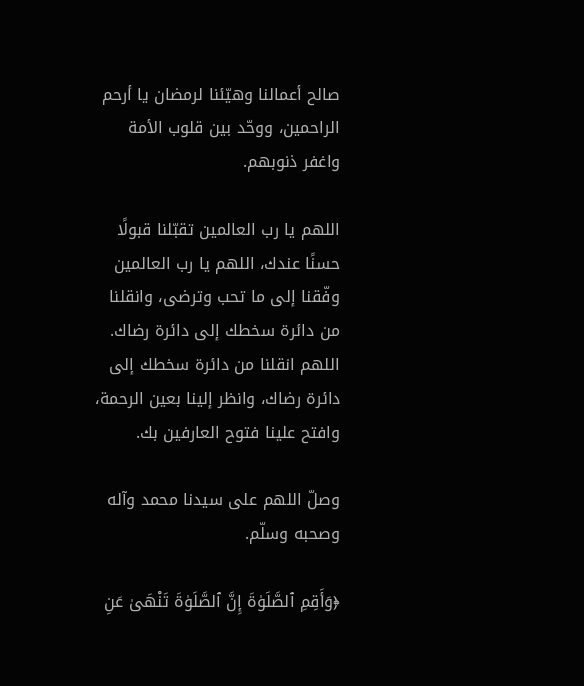صالح أعمالنا وهيّئنا لرمضان يا أرحم الراحمين، ووحّد بين قلوب الأمة واغفر ذنوبهم.

اللهم يا رب العالمين تقبّلنا قبولًا حسنًا عندك، اللهم يا رب العالمين وفّقنا إلى ما تحب وترضى، وانقلنا من دائرة سخطك إلى دائرة رضاك. اللهم انقلنا من دائرة سخطك إلى دائرة رضاك، وانظر إلينا بعين الرحمة، وافتح علينا فتوح العارفين بك.

وصلّ اللهم على سيدنا محمد وآله وصحبه وسلّم.

﴿وَأَقِمِ ٱلصَّلَوٰةَ إِنَّ ٱلصَّلَوٰةَ تَنْهَىٰ عَنِ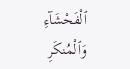ٱلْفَحْشَآءِ وَٱلْمُنكَرِ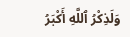وَلَذِكْرُ ٱللَّهِ أَكْبَرُ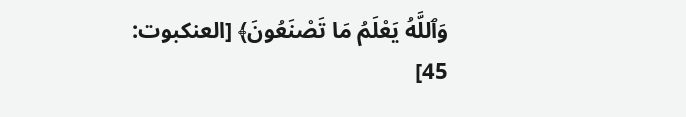وَٱللَّهُ يَعْلَمُ مَا تَصْنَعُونَ﴾ [العنكبوت: 45]